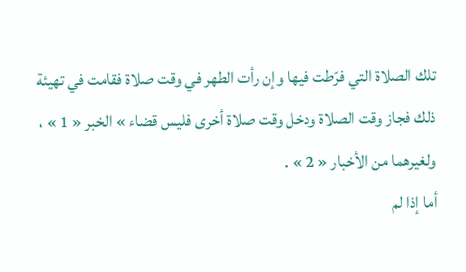تلك الصلاة التي فرّطت فيها وإن رأت الطهر في وقت صلاة فقامت في تهيئة ذلك فجاز وقت الصلاة ودخل وقت صلاة أخرى فليس قضاء » الخبر « 1 » ، ولغيرهما من الأخبار « 2 » .
أما إذا لم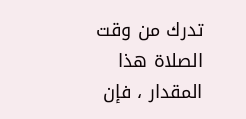تدرك من وقت الصلاة هذا المقدار ، فإن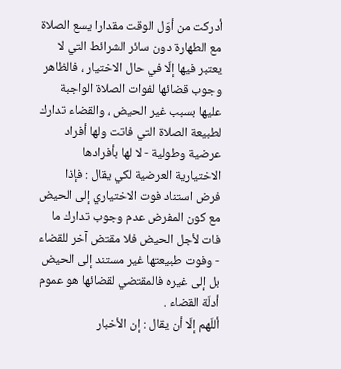أدركت من أوّل الوقت مقدارا يسع الصلاة مع الطهارة دون سائر الشرائط التي لا يعتبر فيها إلّا في حال الاختيار ، فالظاهر وجوب قضائها لفوات الصلاة الواجبة عليها بسبب غير الحيض ، والقضاء تدارك لطبيعة الصلاة التي فاتت ولها أفراد عرضية وطولية - لا لها بأفرادها الاختيارية العرضية لكي يقال : فإذا فرض استناد فوت الاختياري إلى الحيض مع كون المفرض عدم وجوب تدارك ما فات لأجل الحيض فلا مقتض آخر للقضاء - وفوت طبيعتها غير مستند إلى الحيض بل إلى غيره فالمقتضي لقضائها هو عموم أدلّة القضاء .
أللّهم إلّا أن يقال : إن الأخبار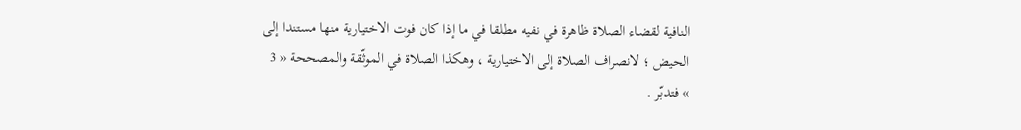النافية لقضاء الصلاة ظاهرة في نفيه مطلقا في ما إذا كان فوت الاختيارية منها مستندا إلى الحيض ؛ لانصراف الصلاة إلى الاختيارية ، وهكذا الصلاة في الموثّقة والمصححة « 3 » فتدبّر .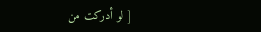[ لو أدركت من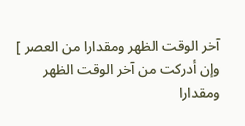آخر الوقت الظهر ومقدارا من العصر ]
وإن أدركت من آخر الوقت الظهر ومقدارا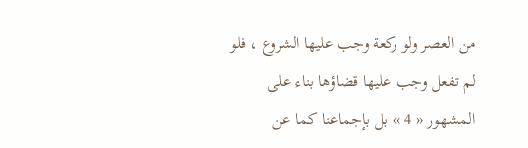من العصر ولو ركعة وجب عليها الشروع ، فلو لم تفعل وجب عليها قضاؤها بناء على المشهور « 4 » بل بإجماعنا كما عن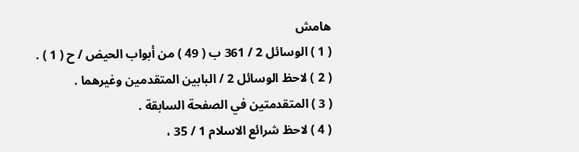هامش
( 1 ) الوسائل 2 / 361 ب ( 49 ) من أبواب الحيض / ح ( 1 ) .
( 2 ) لاحظ الوسائل 2 / البابين المتقدمين وغيرهما .
( 3 ) المتقدمتين في الصفحة السابقة .
( 4 ) لاحظ شرائع الاسلام 1 / 35 ،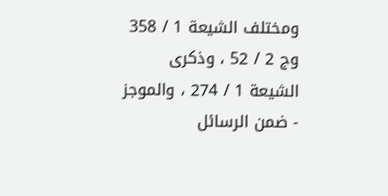ومختلف الشيعة 1 / 358 وج 2 / 52 ، وذكرى الشيعة 1 / 274 ، والموجز - ضمن الرسائل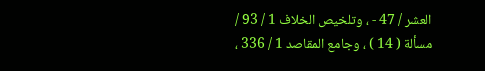العشر / 47 - ، وتلخيص الخلاف 1 / 93 / مسألة ( 14 ) ، وجامع المقاصد 1 / 336 ،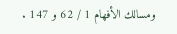ومسالك الأفهام 1 / 62 و 147 .